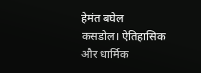हेमंत बघेल
कसडोल। ऐतिहासिक और धार्मिक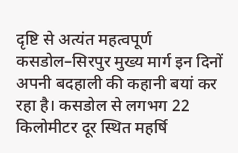दृष्टि से अत्यंत महत्वपूर्ण कसडोल–सिरपुर मुख्य मार्ग इन दिनों अपनी बदहाली की कहानी बयां कर रहा है। कसडोल से लगभग 22 किलोमीटर दूर स्थित महर्षि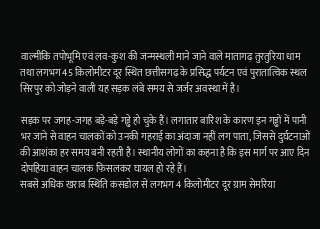वाल्मीकि तपोभूमि एवं लव-कुश की जन्मस्थली माने जाने वाले मातागढ़ तुरतुरिया धाम तथा लगभग 45 किलोमीटर दूर स्थित छत्तीसगढ़ के प्रसिद्ध पर्यटन एवं पुरातात्विक स्थल सिरपुर को जोड़ने वाली यह सड़क लंबे समय से जर्जर अवस्था में है।

सड़क पर जगह-जगह बड़े-बड़े गड्ढे हो चुके हैं। लगातार बारिश के कारण इन गड्ढों में पानी भर जाने से वाहन चालकों को उनकी गहराई का अंदाजा नहीं लग पाता, जिससे दुर्घटनाओं की आशंका हर समय बनी रहती है। स्थानीय लोगों का कहना है कि इस मार्ग पर आए दिन दोपहिया वाहन चालक फिसलकर घायल हो रहे हैं।
सबसे अधिक खराब स्थिति कसडोल से लगभग 4 किलोमीटर दूर ग्राम सेमरिया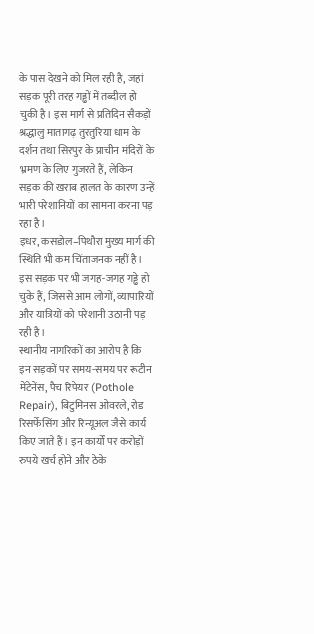के पास देखने को मिल रही है, जहां सड़क पूरी तरह गड्ढों में तब्दील हो चुकी है। इस मार्ग से प्रतिदिन सैकड़ों श्रद्धालु मातागढ़ तुरतुरिया धाम के दर्शन तथा सिरपुर के प्राचीन मंदिरों के भ्रमण के लिए गुजरते हैं, लेकिन सड़क की खराब हालत के कारण उन्हें भारी परेशानियों का सामना करना पड़ रहा है।
इधर, कसडोल–पिथौरा मुख्य मार्ग की स्थिति भी कम चिंताजनक नहीं है। इस सड़क पर भी जगह-जगह गड्ढे हो चुके हैं, जिससे आम लोगों, व्यापारियों और यात्रियों को परेशानी उठानी पड़ रही है।
स्थानीय नागरिकों का आरोप है कि इन सड़कों पर समय-समय पर रूटीन मेंटेनेंस, पैच रिपेयर (Pothole Repair), बिटुमिनस ओवरले, रोड रिसर्फेसिंग और रिन्यूअल जैसे कार्य किए जाते हैं। इन कार्यों पर करोड़ों रुपये खर्च होने और ठेके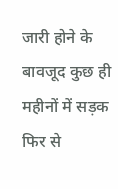जारी होने के बावजूद कुछ ही महीनों में सड़क फिर से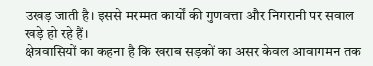उखड़ जाती है। इससे मरम्मत कार्यों की गुणवत्ता और निगरानी पर सवाल खड़े हो रहे हैं।
क्षेत्रवासियों का कहना है कि खराब सड़कों का असर केवल आवागमन तक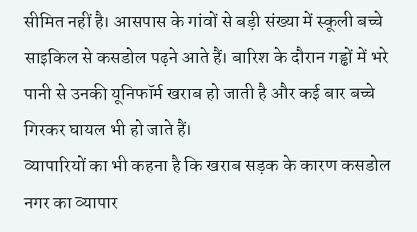सीमित नहीं है। आसपास के गांवों से बड़ी संख्या में स्कूली बच्चे साइकिल से कसडोल पढ़ने आते हैं। बारिश के दौरान गड्ढों में भरे पानी से उनकी यूनिफॉर्म खराब हो जाती है और कई बार बच्चे गिरकर घायल भी हो जाते हैं।
व्यापारियों का भी कहना है कि खराब सड़क के कारण कसडोल नगर का व्यापार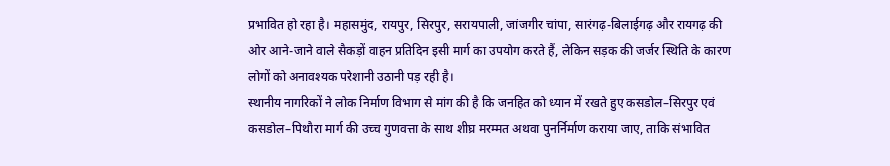प्रभावित हो रहा है। महासमुंद, रायपुर, सिरपुर, सरायपाली, जांजगीर चांपा, सारंगढ़-बिलाईगढ़ और रायगढ़ की ओर आने-जाने वाले सैकड़ों वाहन प्रतिदिन इसी मार्ग का उपयोग करते हैं, लेकिन सड़क की जर्जर स्थिति के कारण लोगों को अनावश्यक परेशानी उठानी पड़ रही है।
स्थानीय नागरिकों ने लोक निर्माण विभाग से मांग की है कि जनहित को ध्यान में रखते हुए कसडोल–सिरपुर एवं कसडोल–पिथौरा मार्ग की उच्च गुणवत्ता के साथ शीघ्र मरम्मत अथवा पुनर्निर्माण कराया जाए, ताकि संभावित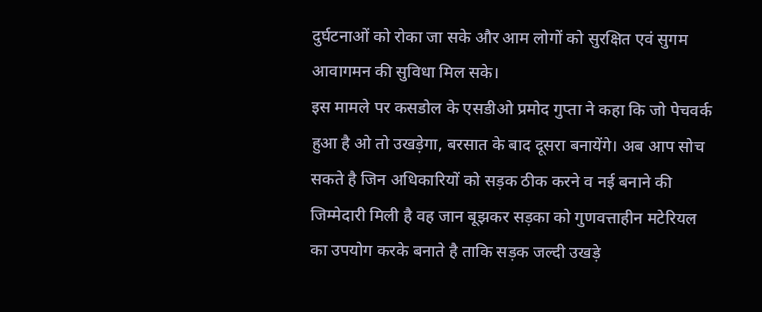दुर्घटनाओं को रोका जा सके और आम लोगों को सुरक्षित एवं सुगम आवागमन की सुविधा मिल सके।
इस मामले पर कसडोल के एसडीओ प्रमोद गुप्ता ने कहा कि जो पेचवर्क हुआ है ओ तो उखड़ेगा, बरसात के बाद दूसरा बनायेंगे। अब आप सोच सकते है जिन अधिकारियों को सड़क ठीक करने व नई बनाने की जिम्मेदारी मिली है वह जान बूझकर सड़का को गुणवत्ताहीन मटेरियल का उपयोग करके बनाते है ताकि सड़क जल्दी उखड़े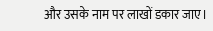और उसके नाम पर लाखों डकार जाए।